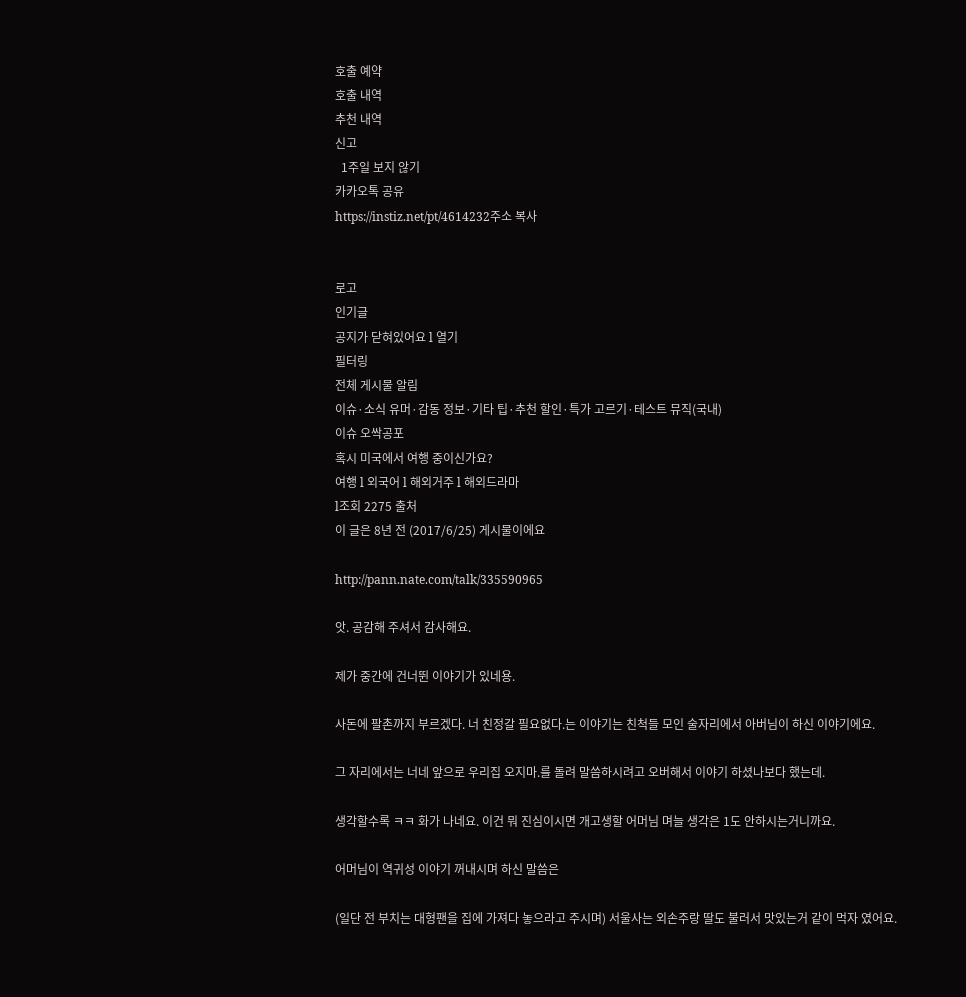호출 예약
호출 내역
추천 내역
신고
  1주일 보지 않기
카카오톡 공유
https://instiz.net/pt/4614232주소 복사


로고
인기글
공지가 닫혀있어요 l 열기
필터링
전체 게시물 알림
이슈·소식 유머·감동 정보·기타 팁·추천 할인·특가 고르기·테스트 뮤직(국내)
이슈 오싹공포
혹시 미국에서 여행 중이신가요?
여행 l 외국어 l 해외거주 l 해외드라마
l조회 2275 출처
이 글은 8년 전 (2017/6/25) 게시물이에요

http://pann.nate.com/talk/335590965

앗. 공감해 주셔서 감사해요.

제가 중간에 건너뛴 이야기가 있네용.

사돈에 팔촌까지 부르겠다. 너 친정갈 필요없다.는 이야기는 친척들 모인 술자리에서 아버님이 하신 이야기에요.

그 자리에서는 너네 앞으로 우리집 오지마.를 돌려 말씀하시려고 오버해서 이야기 하셨나보다 했는데.

생각할수록 ㅋㅋ 화가 나네요. 이건 뭐 진심이시면 개고생할 어머님 며늘 생각은 1도 안하시는거니까요.

어머님이 역귀성 이야기 꺼내시며 하신 말씀은

(일단 전 부치는 대형팬을 집에 가져다 놓으라고 주시며) 서울사는 외손주랑 딸도 불러서 맛있는거 같이 먹자 였어요.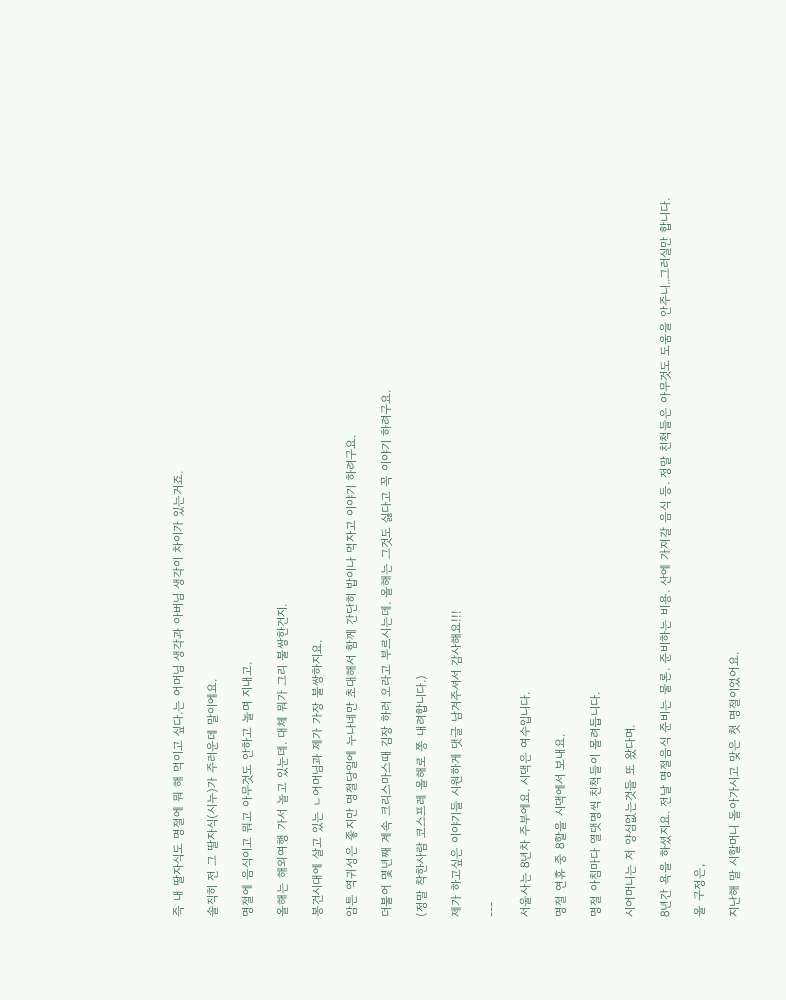즉 내 딸자식도 명절에 뭐 해 먹이고 싶다.는 어머님 생각과 아버님 생각이 차이가 있는거죠.

솔직히 전 그 딸자식(시누)가 주러운데 말이에요.

명절에 음식이고 뭐고 아무것도 안하고 놀며 지내고.

올해는 해외여행 가서 놀고 있눈데. 대체 뭐가 그리 불쌍한건지.

봉건시대에 살고 있는 ㄴ어머님과 제가 가장 불쌍하지요.

암튼 역귀성은 좋지만 명절당일에 누나네만 초대해서 함께 간단히 밥이나 먹자고 이야기 하려구요.

더불어 몇년째 계속 크리스마스때 김장 하러 오라고 부르시는데. 올해는 그것도 싫다고 꼭 이야기 하려구요.

(정말 착한사람 코스프레 올해로 쫑 내려합니다.)

제가 하고싶은 이야기들 시원하게 댓글 남겨주셔서 감사해요!!!

---

서울사는 8년차 주부에요. 시댁은 여수입니다.

명절 연휴 중 8할을 시댁에서 보내요.

명절 아침마다 열댓명씩 친척들이 몰려듭니다.

시어머니는 저 양심없는것들 또 왔다며.

8년간 욕을 하셨지요. 전날 명절음식 준비는 물론. 준비하는 비용. 산에 가져갈 음식 등. 정말 친척들은 아무것도 도움을 안주니..그러실만 합니다.

올 구정은,

지난해 말 시할머니 돌아가시고 맞은 첫 명절이었어요.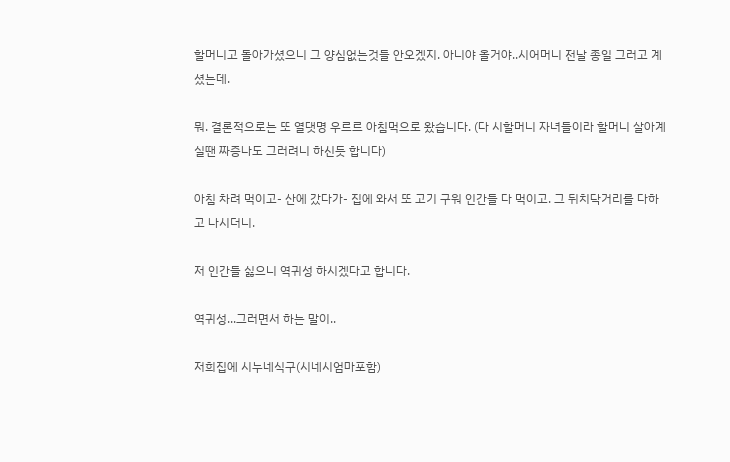할머니고 돌아가셨으니 그 양심없는것들 안오겠지. 아니야 올거야..시어머니 전날 종일 그러고 계셨는데.

뭐. 결론적으로는 또 열댓명 우르르 아침먹으로 왔습니다. (다 시할머니 자녀들이라 할머니 살아계실땐 짜증나도 그러려니 하신듯 합니다)

아침 차려 먹이고- 산에 갔다가- 집에 와서 또 고기 구워 인간들 다 먹이고. 그 뒤치닥거리를 다하고 나시더니.

저 인간들 싫으니 역귀성 하시겠다고 합니다.

역귀성...그러면서 하는 말이..

저희집에 시누네식구(시네시엄마포함)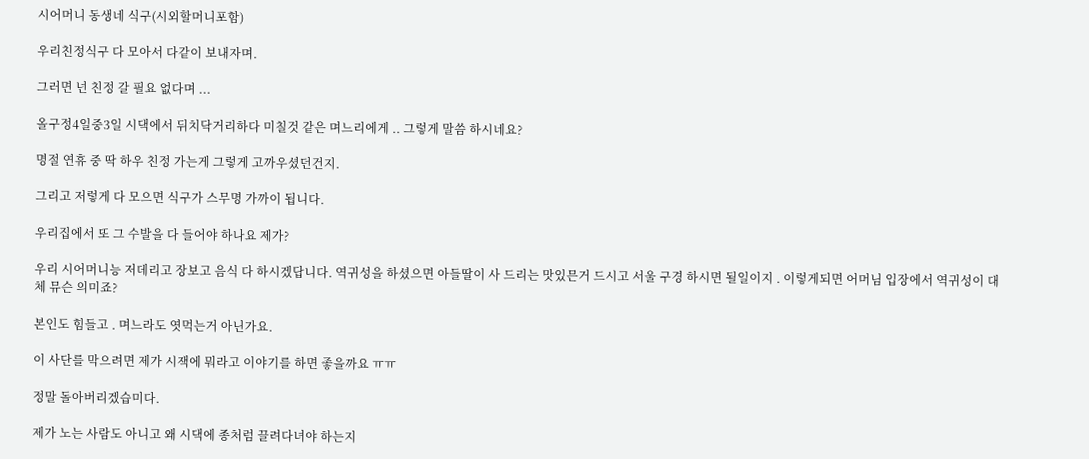시어머니 동생네 식구(시외할머니포함)

우리친정식구 다 모아서 다같이 보내자며.

그러면 넌 친정 갈 필요 없다며 ...

올구정4일중3일 시댁에서 뒤치닥거리하다 미칠것 같은 며느리에게 .. 그렇게 말씀 하시네요?

명절 연휴 중 딱 하우 친정 가는게 그렇게 고까우셨던건지.

그리고 저렇게 다 모으면 식구가 스무명 가까이 됩니다.

우리집에서 또 그 수발을 다 들어야 하나요 제가?

우리 시어머니능 저데리고 장보고 음식 다 하시겠답니다. 역귀성을 하셨으면 아들딸이 사 드리는 맛있믄거 드시고 서울 구경 하시면 될일이지 . 이렇게되면 어머님 입장에서 역귀성이 대체 뮤슨 의미죠?

본인도 힘들고 . 며느라도 엿먹는거 아닌가요.

이 사단를 막으려면 제가 시잭에 뭐라고 이야기를 하면 좋을까요 ㅠㅠ

정말 돌아버리겠습미다.

제가 노는 사람도 아니고 왜 시댁에 종처럼 끌려다녀야 하는지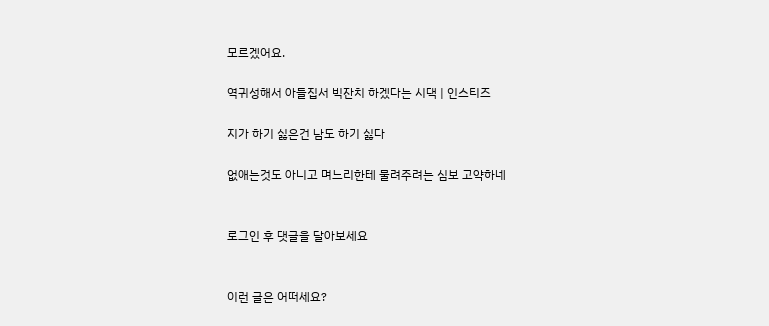모르겠어요.

역귀성해서 아들집서 빅잔치 하겠다는 시댁 | 인스티즈

지가 하기 싫은건 남도 하기 싫다

없애는것도 아니고 며느리한테 물려주려는 심보 고약하네


로그인 후 댓글을 달아보세요


이런 글은 어떠세요?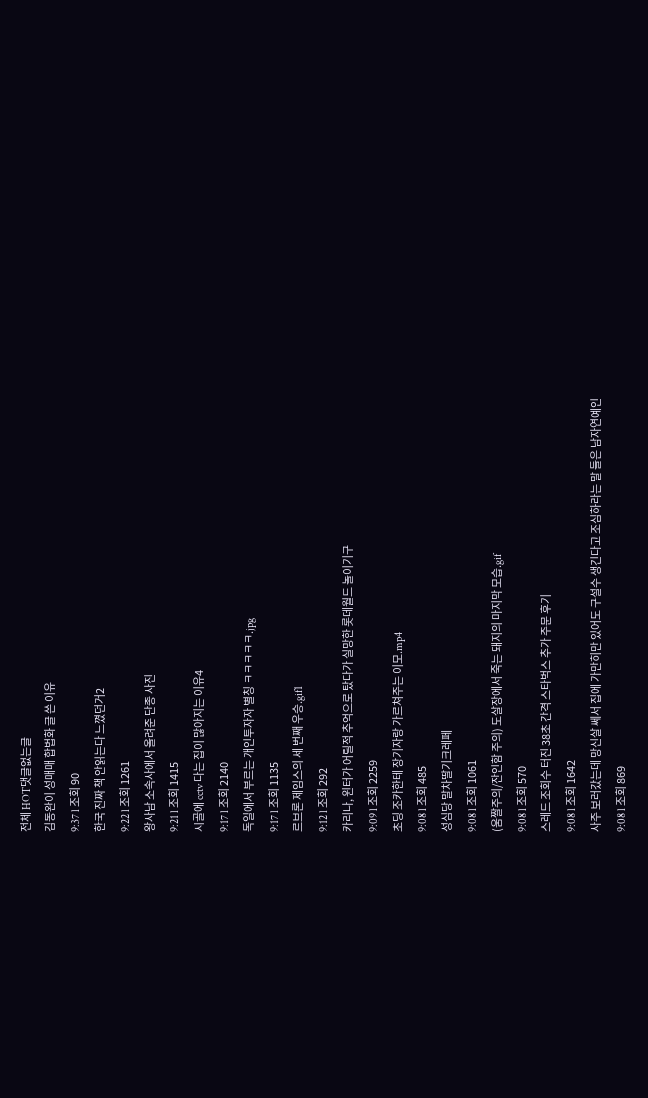전체 HOT댓글없는글
김동완이 성매매 합법화 글 쓴 이유
9:37 l 조회 90
한국 진짜 책 안읽는다 느꼈던거2
9:22 l 조회 1261
왕사남 소속사에서 올려준 단종 사진
9:21 l 조회 1415
시골에 cctv 다는 집이 많아지는 이유4
9:17 l 조회 2140
독일에서 부르는 개인투자자 별칭 ㅋㅋㅋㅋㅋ.jpg
9:17 l 조회 1135
르브론 제임스의 세 번째 우승.gif1
9:12 l 조회 292
카리나, 윈터가 어릴적 추억으로 탔다가 실망한 롯데월드 놀이기구
9:09 l 조회 2259
초딩 조카한테 장기자랑 가르쳐주는 이모.mp4
9:08 l 조회 485
성심당 말차딸기크레페
9:08 l 조회 1061
(움짤주의/잔인함 주의) 도살장에서 죽는 돼지의 마지막 모습.gif
9:08 l 조회 570
스레드 조회수 터진 38초 간격 스타벅스 추가 주문 후기
9:08 l 조회 1642
사주 보러갔는데 망신살 쎄서 집에 가만히만 있어도 구설수 생긴다고 조심하라는 말 들은 남자연예인
9:08 l 조회 869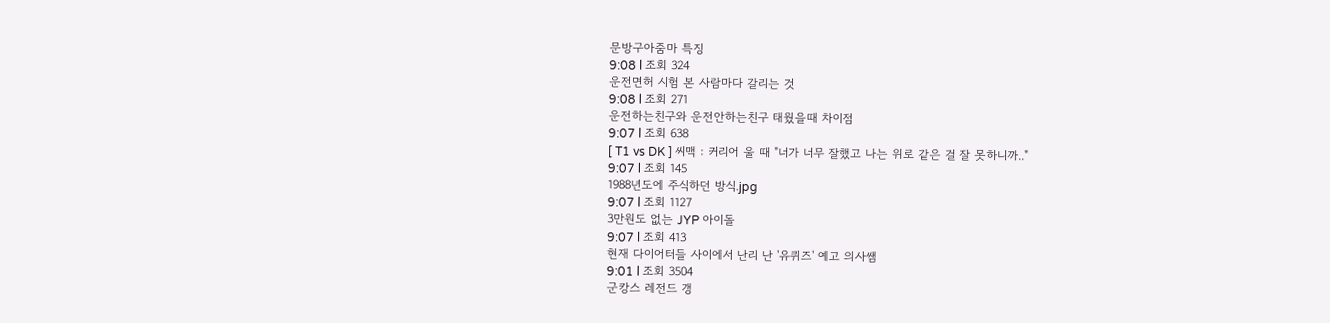문방구아줌마 특징
9:08 l 조회 324
운전면허 시험 본 사람마다 갈리는 것
9:08 l 조회 271
운전하는친구와 운전안하는친구 태웠을때 차이점
9:07 l 조회 638
[ T1 vs DK ] 씨맥 : 커리어 울 때 "너가 너무 잘했고 나는 위로 같은 걸 잘 못하니까.."
9:07 l 조회 145
1988년도에 주식하던 방식.jpg
9:07 l 조회 1127
3만원도 없는 JYP 아이돌
9:07 l 조회 413
현재 다이어터들 사이에서 난리 난 '유퀴즈' 예고 의사쌤
9:01 l 조회 3504
군캉스 레전드 갱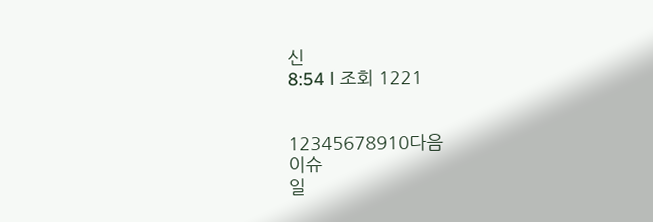신
8:54 l 조회 1221


12345678910다음
이슈
일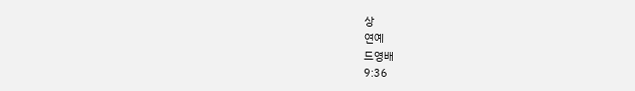상
연예
드영배
9:36